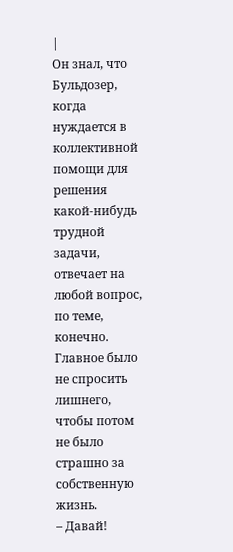|
Он знал, что Бульдозер, когда нуждается в коллективной помощи для решения какой-нибудь трудной задачи, отвечает на любой вопрос, по теме, конечно. Главное было не спросить лишнего, чтобы потом не было страшно за собственную жизнь.
– Давай!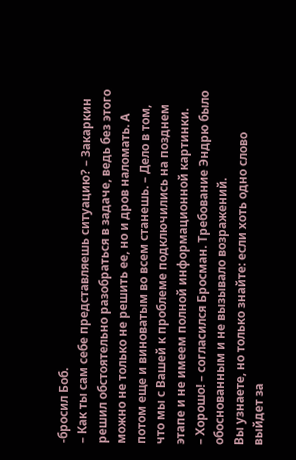-бросил Боб.
– Как ты сам себе представляешь ситуацию? – Закаркин решил обстоятельно разобраться в задаче, ведь без этого можно не только не решить ее, но и дров наломать. А потом еще и виноватым во всем станешь. – Дело в том, что мы с Вашей к проблеме подключились на позднем этапе и не имеем полной информационной картинки.
– Хорошо! – согласился Бросман. Требование Эндрю было обоснованным и не вызывало возражений.
Вы узнаете, но только знайте: если хоть одно слово выйдет за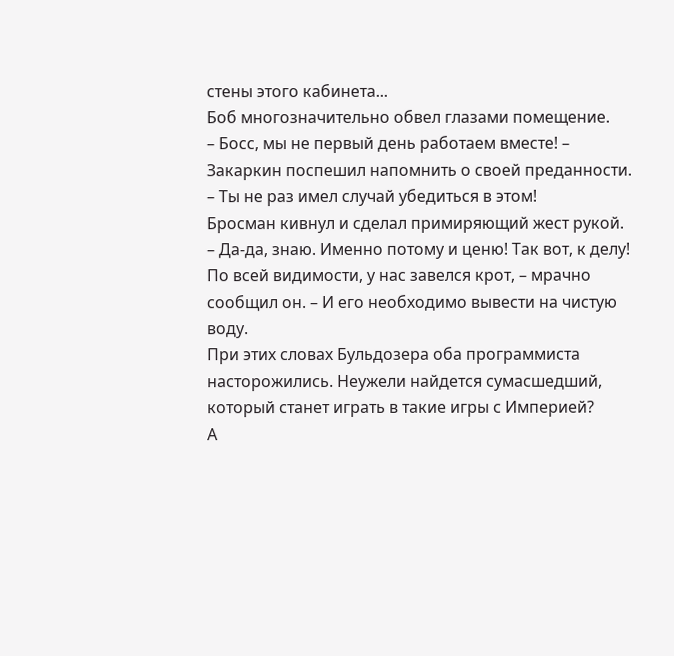стены этого кабинета...
Боб многозначительно обвел глазами помещение.
– Босс, мы не первый день работаем вместе! – Закаркин поспешил напомнить о своей преданности. – Ты не раз имел случай убедиться в этом!
Бросман кивнул и сделал примиряющий жест рукой.
– Да-да, знаю. Именно потому и ценю! Так вот, к делу! По всей видимости, у нас завелся крот, – мрачно сообщил он. – И его необходимо вывести на чистую воду.
При этих словах Бульдозера оба программиста насторожились. Неужели найдется сумасшедший, который станет играть в такие игры с Империей?
А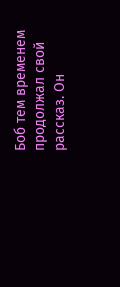Боб тем временем продолжал свой рассказ. Он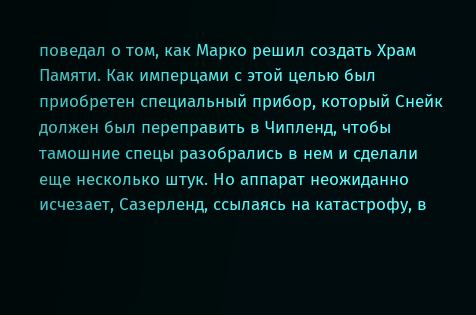поведал о том, как Марко решил создать Храм Памяти. Как имперцами с этой целью был приобретен специальный прибор, который Снейк должен был переправить в Чипленд, чтобы тамошние спецы разобрались в нем и сделали еще несколько штук. Но аппарат неожиданно исчезает, Сазерленд, ссылаясь на катастрофу, в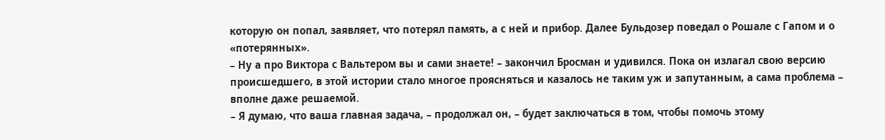которую он попал, заявляет, что потерял память, а с ней и прибор. Далее Бульдозер поведал о Рошале с Гапом и о «потерянных».
– Ну а про Виктора с Вальтером вы и сами знаете! – закончил Бросман и удивился. Пока он излагал свою версию происшедшего, в этой истории стало многое проясняться и казалось не таким уж и запутанным, а сама проблема – вполне даже решаемой.
– Я думаю, что ваша главная задача, – продолжал он, – будет заключаться в том, чтобы помочь этому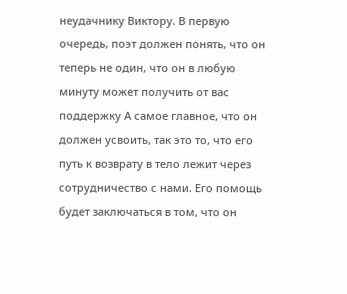неудачнику Виктору. В первую очередь, поэт должен понять, что он теперь не один, что он в любую минуту может получить от вас поддержку А самое главное, что он должен усвоить, так это то, что его путь к возврату в тело лежит через сотрудничество с нами. Его помощь будет заключаться в том, что он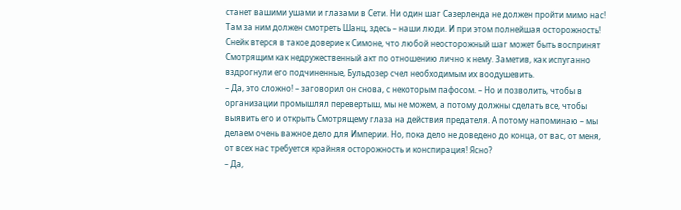станет вашими ушами и глазами в Сети. Ни один шаг Сазерленда не должен пройти мимо нас! Там за ним должен смотреть Шанц, здесь – наши люди. И при этом полнейшая осторожность! Снейк втерся в такое доверие к Симоне, что любой неосторожный шаг может быть воспринят Смотрящим как недружественный акт по отношению лично к нему. Заметив, как испуганно вздрогнули его подчиненные, Бульдозер счел необходимым их воодушевить.
– Да, это сложно! – заговорил он снова, с некоторым пафосом. – Но и позволить, чтобы в организации промышлял перевертыш, мы не можем, а потому должны сделать все, чтобы выявить его и открыть Смотрящему глаза на действия предателя. А потому напоминаю – мы делаем очень важное дело для Империи. Но, пока дело не доведено до конца, от вас, от меня, от всех нас требуется крайняя осторожность и конспирация! Ясно?
– Да,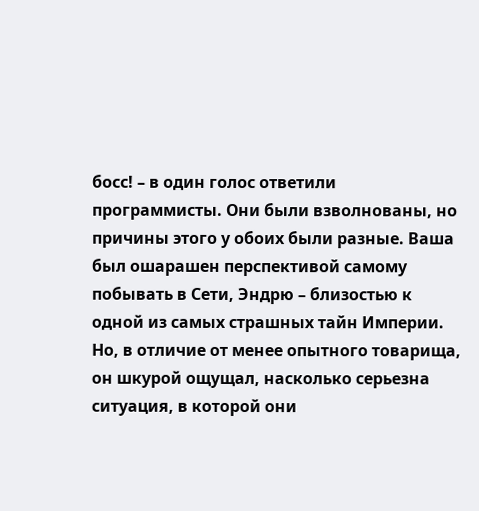босс! – в один голос ответили программисты. Они были взволнованы, но причины этого у обоих были разные. Ваша был ошарашен перспективой самому побывать в Сети, Эндрю – близостью к одной из самых страшных тайн Империи. Но, в отличие от менее опытного товарища, он шкурой ощущал, насколько серьезна ситуация, в которой они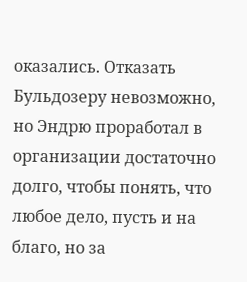оказались. Отказать Бульдозеру невозможно, но Эндрю проработал в организации достаточно долго, чтобы понять, что любое дело, пусть и на благо, но за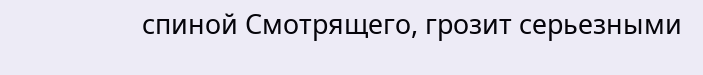спиной Смотрящего, грозит серьезными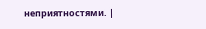неприятностями. |